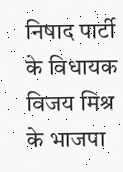निषाद पार्टी के विधायक विजय मिश्र के भाजपा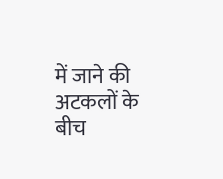में जाने की अटकलों के बीच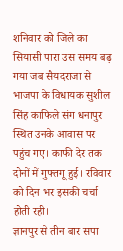शनिवार को जिले का सियासी पारा उस समय बढ़ गया जब सैयदराजा से भाजपा के विधायक सुशील सिंह काफिले संग धनापुर स्थित उनके आवास पर पहुंच गए। काफी देर तक दोनों में गुफ्तगू हुई। रविवार को दिन भर इसकी चर्चा होती रही।
ज्ञानपुर से तीन बार सपा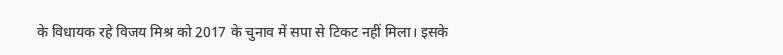के विधायक रहे विजय मिश्र को 2017 के चुनाव में सपा से टिकट नहीं मिला। इसके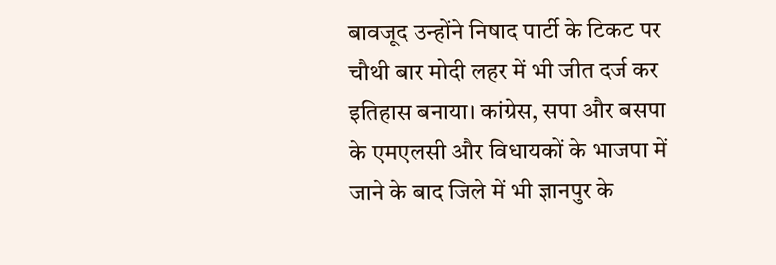बावजूद उन्होंने निषाद पार्टी के टिकट पर चौथी बार मोदी लहर में भी जीत दर्ज कर इतिहास बनाया। कांग्रेस, सपा और बसपा के एमएलसी और विधायकों के भाजपा में जाने के बाद जिले में भी ज्ञानपुर के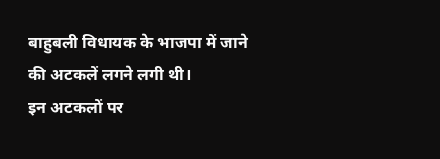बाहुबली विधायक के भाजपा में जाने की अटकलें लगने लगी थी।
इन अटकलों पर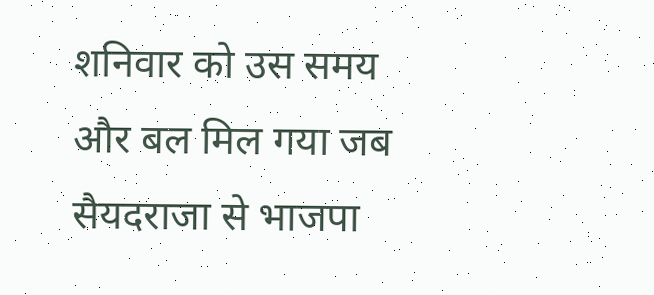शनिवार को उस समय और बल मिल गया जब सैयदराजा से भाजपा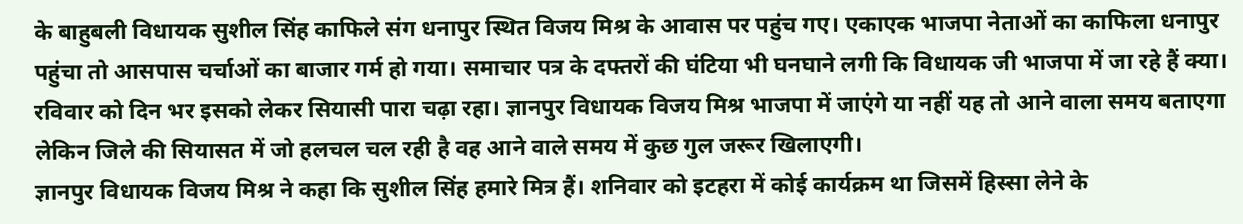के बाहुबली विधायक सुशील सिंह काफिले संग धनापुर स्थित विजय मिश्र के आवास पर पहुंच गए। एकाएक भाजपा नेताओं का काफिला धनापुर पहुंचा तो आसपास चर्चाओं का बाजार गर्म हो गया। समाचार पत्र के दफ्तरों की घंटिया भी घनघाने लगी कि विधायक जी भाजपा में जा रहे हैं क्या। रविवार को दिन भर इसको लेकर सियासी पारा चढ़ा रहा। ज्ञानपुर विधायक विजय मिश्र भाजपा में जाएंगे या नहीं यह तो आने वाला समय बताएगा लेकिन जिले की सियासत में जो हलचल चल रही है वह आने वाले समय में कुछ गुल जरूर खिलाएगी।
ज्ञानपुर विधायक विजय मिश्र ने कहा कि सुशील सिंह हमारे मित्र हैं। शनिवार को इटहरा में कोई कार्यक्रम था जिसमें हिस्सा लेने के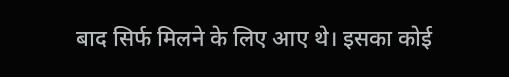बाद सिर्फ मिलने के लिए आए थे। इसका कोई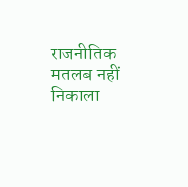राजनीतिक मतलब नहीं निकाला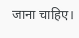जाना चाहिए।